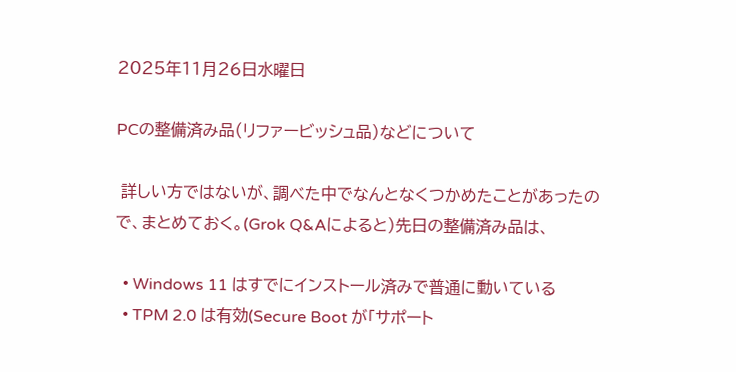2025年11月26日水曜日

PCの整備済み品(リファービッシュ品)などについて

 詳しい方ではないが、調べた中でなんとなくつかめたことがあったので、まとめておく。(Grok Q&Aによると)先日の整備済み品は、

  • Windows 11 はすでにインストール済みで普通に動いている
  • TPM 2.0 は有効(Secure Boot が「サポート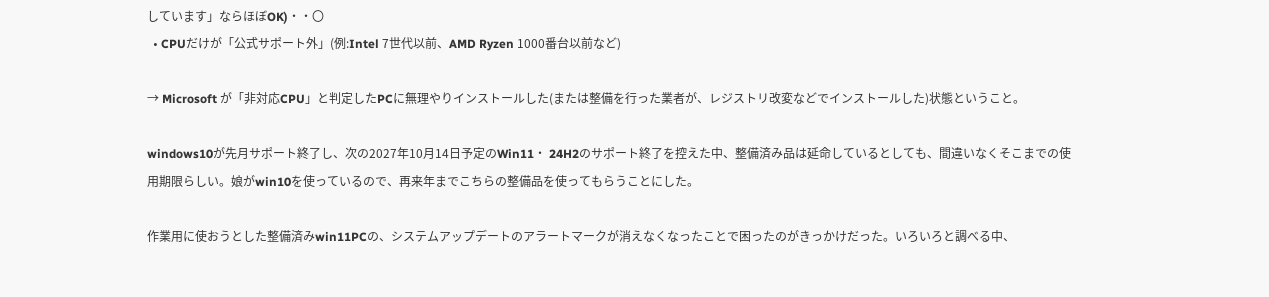しています」ならほぼOK)・・〇
  • CPUだけが「公式サポート外」(例:Intel 7世代以前、AMD Ryzen 1000番台以前など)

→ Microsoft が「非対応CPU」と判定したPCに無理やりインストールした(または整備を行った業者が、レジストリ改変などでインストールした)状態ということ。

windows10が先月サポート終了し、次の2027年10月14日予定のWin11・ 24H2のサポート終了を控えた中、整備済み品は延命しているとしても、間違いなくそこまでの使用期限らしい。娘がwin10を使っているので、再来年までこちらの整備品を使ってもらうことにした。

作業用に使おうとした整備済みwin11PCの、システムアップデートのアラートマークが消えなくなったことで困ったのがきっかけだった。いろいろと調べる中、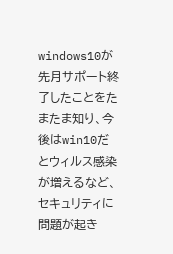windows10が先月サポート終了したことをたまたま知り、今後はwin10だとウィルス感染が増えるなど、セキュリティに問題が起き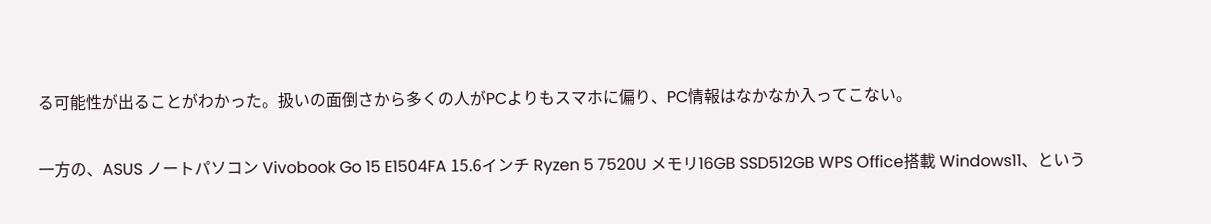る可能性が出ることがわかった。扱いの面倒さから多くの人がPCよりもスマホに偏り、PC情報はなかなか入ってこない。

一方の、ASUS ノートパソコン Vivobook Go 15 E1504FA 15.6インチ Ryzen 5 7520U メモリ16GB SSD512GB WPS Office搭載 Windows11、という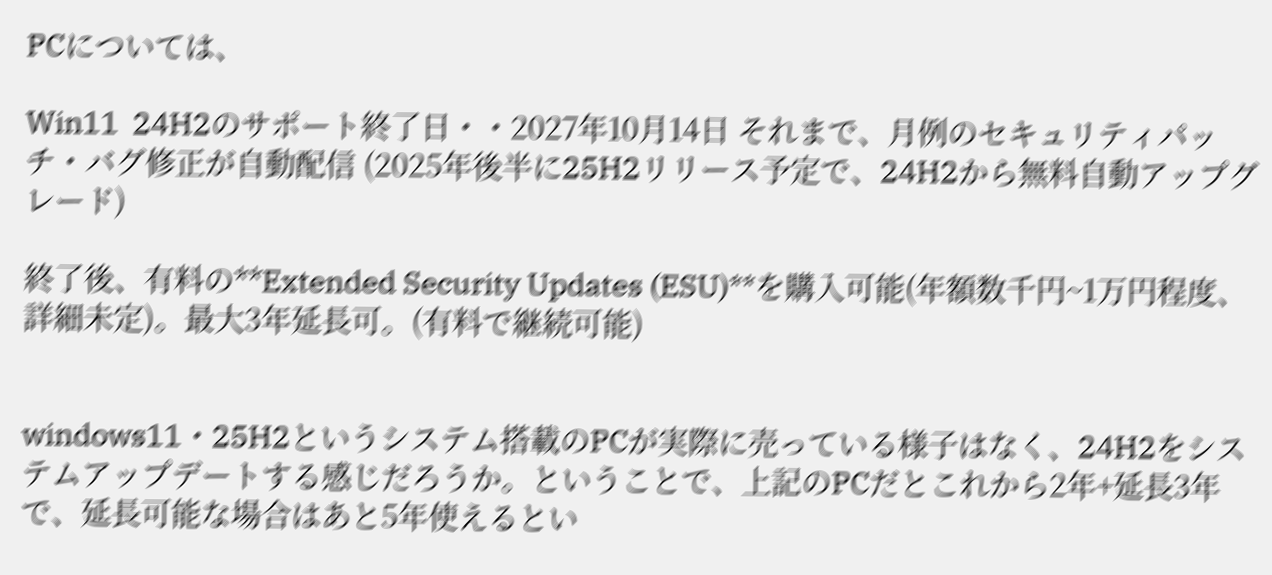PCについては、

Win11  24H2のサポート終了日・・2027年10月14日 それまで、月例のセキュリティパッチ・バグ修正が自動配信 (2025年後半に25H2リリース予定で、24H2から無料自動アップグレード)

終了後、有料の**Extended Security Updates (ESU)**を購入可能(年額数千円~1万円程度、詳細未定)。最大3年延長可。(有料で継続可能)


windows11・25H2というシステム搭載のPCが実際に売っている様子はなく、24H2をシステムアップデートする感じだろうか。ということで、上記のPCだとこれから2年+延長3年で、延長可能な場合はあと5年使えるとい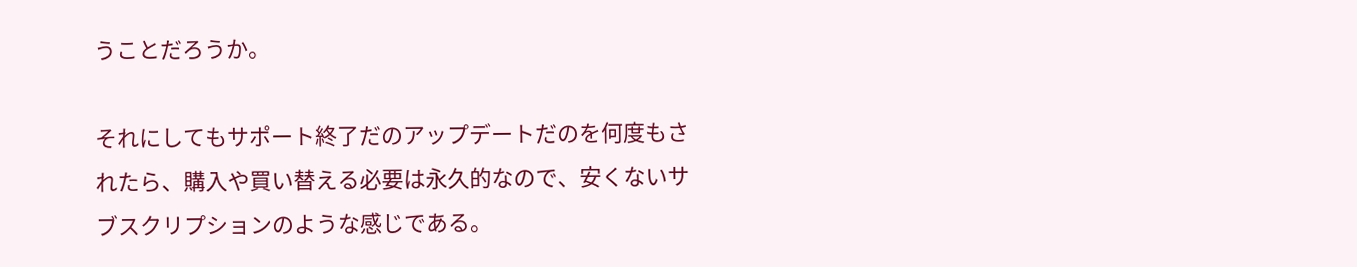うことだろうか。

それにしてもサポート終了だのアップデートだのを何度もされたら、購入や買い替える必要は永久的なので、安くないサブスクリプションのような感じである。